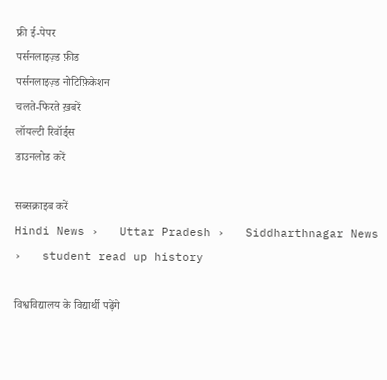फ्री ई-पेपर
पर्सनलाइज़्ड फ़ीड
पर्सनलाइज़्ड नोटिफ़िकेशन
चलते-फिरते ख़बरें
लॉयल्टी रिवॉर्ड्स
डाउनलोड करें

सब्सक्राइब करें
Hindi News ›   Uttar Pradesh ›   Siddharthnagar News ›   student read up history

विश्वविद्यालय के विद्यार्थी पढ़ेंगे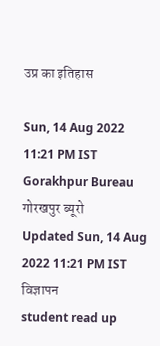उप्र का इतिहास

Sun, 14 Aug 2022 11:21 PM IST
Gorakhpur Bureau गोरखपुर ब्यूरो
Updated Sun, 14 Aug 2022 11:21 PM IST
विज्ञापन
student read up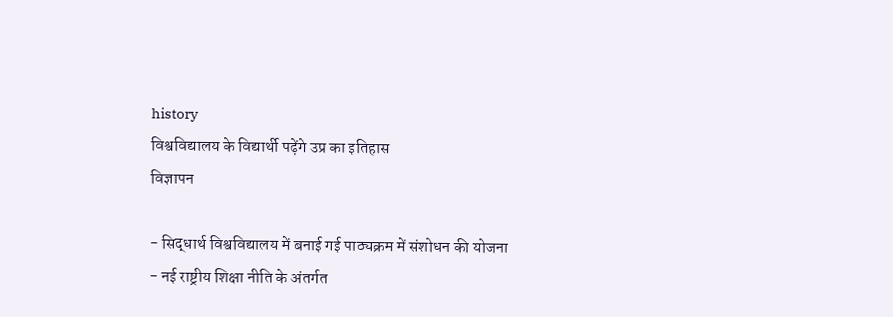history
विश्वविद्यालय के विद्यार्थी पढ़ेंगे उप्र का इतिहास
विज्ञापन

- सिद्धार्थ विश्वविद्यालय में बनाई गई पाठ्यक्रम में संशोधन की योजना
- नई राष्ट्रीय शिक्षा नीति के अंतर्गत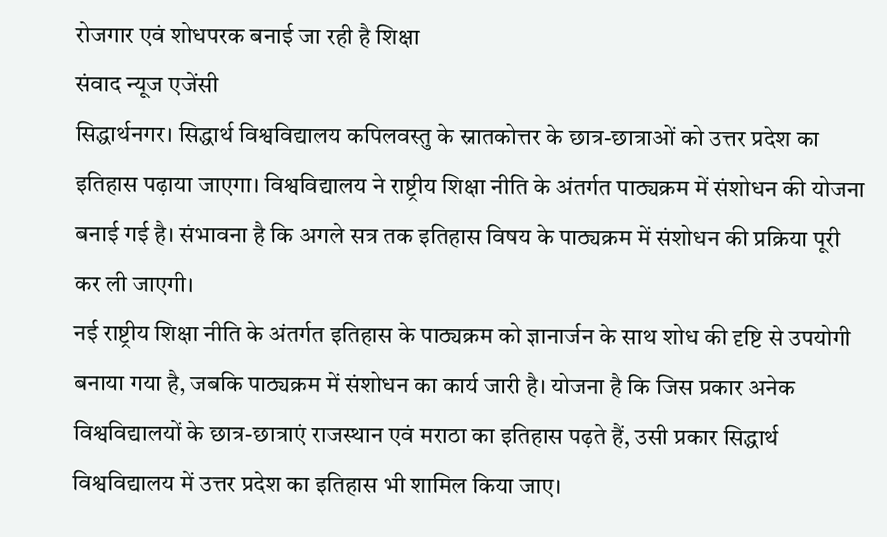रोजगार एवं शोधपरक बनाई जा रही है शिक्षा
संवाद न्यूज एजेंसी
सिद्धार्थनगर। सिद्धार्थ विश्वविद्यालय कपिलवस्तु के स्नातकोत्तर के छात्र-छात्राओं को उत्तर प्रदेश का इतिहास पढ़ाया जाएगा। विश्वविद्यालय ने राष्ट्रीय शिक्षा नीति के अंतर्गत पाठ्यक्रम में संशोधन की योजना बनाई गई है। संभावना है कि अगले सत्र तक इतिहास विषय के पाठ्यक्रम में संशोधन की प्रक्रिया पूरी कर ली जाएगी।
नई राष्ट्रीय शिक्षा नीति के अंतर्गत इतिहास के पाठ्यक्रम को ज्ञानार्जन के साथ शोध की दृष्टि से उपयोगी बनाया गया है, जबकि पाठ्यक्रम में संशोधन का कार्य जारी है। योजना है कि जिस प्रकार अनेक विश्वविद्यालयों के छात्र-छात्राएं राजस्थान एवं मराठा का इतिहास पढ़ते हैं, उसी प्रकार सिद्धार्थ विश्वविद्यालय में उत्तर प्रदेश का इतिहास भी शामिल किया जाए।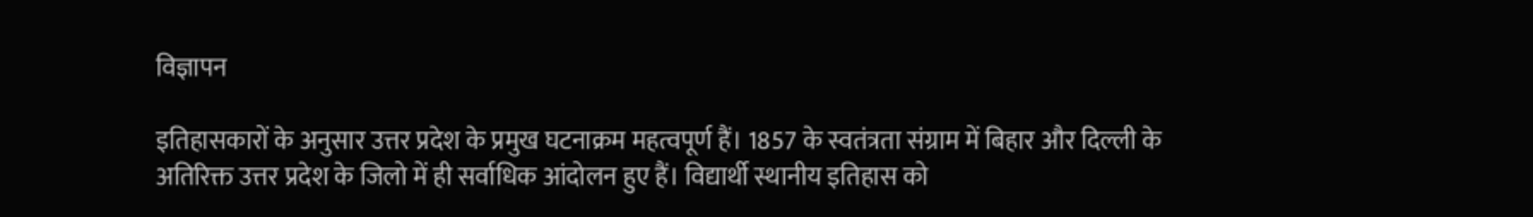विज्ञापन

इतिहासकारों के अनुसार उत्तर प्रदेश के प्रमुख घटनाक्रम महत्वपूर्ण हैं। 1857 के स्वतंत्रता संग्राम में बिहार और दिल्ली के अतिरिक्त उत्तर प्रदेश के जिलो में ही सर्वाधिक आंदोलन हुए हैं। विद्यार्थी स्थानीय इतिहास को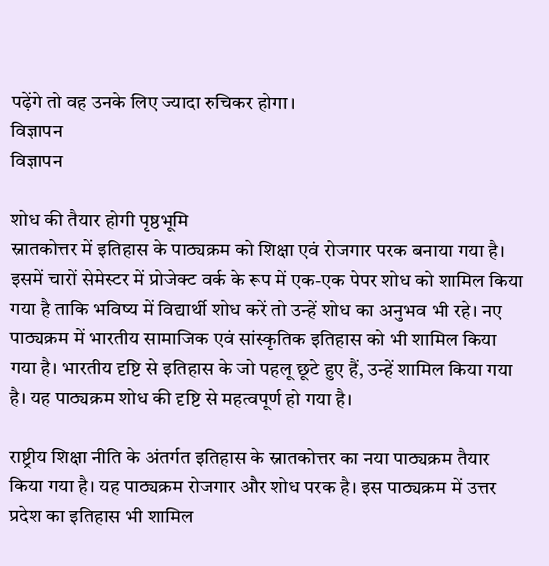पढ़ेंगे तो वह उनके लिए ज्यादा रुचिकर होगा।
विज्ञापन
विज्ञापन

शोध की तैयार होगी पृष्ठभूमि
स्नातकोत्तर में इतिहास के पाठ्यक्रम को शिक्षा एवं रोजगार परक बनाया गया है। इसमें चारों सेमेस्टर में प्रोजेक्ट वर्क के रूप में एक-एक पेपर शोध को शामिल किया गया है ताकि भविष्य में विद्यार्थी शोध करें तो उन्हें शोध का अनुभव भी रहे। नए पाठ्यक्रम में भारतीय सामाजिक एवं सांस्कृतिक इतिहास को भी शामिल किया गया है। भारतीय दृष्टि से इतिहास के जो पहलू छूटे हुए हैं, उन्हें शामिल किया गया है। यह पाठ्यक्रम शोध की दृष्टि से महत्वपूर्ण हो गया है।

राष्ट्रीय शिक्षा नीति के अंतर्गत इतिहास के स्नातकोत्तर का नया पाठ्यक्रम तैयार किया गया है। यह पाठ्यक्रम रोजगार और शोध परक है। इस पाठ्यक्रम में उत्तर प्रदेश का इतिहास भी शामिल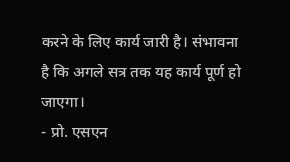करने के लिए कार्य जारी है। संभावना है कि अगले सत्र तक यह कार्य पूर्ण हो जाएगा।
- प्रो. एसएन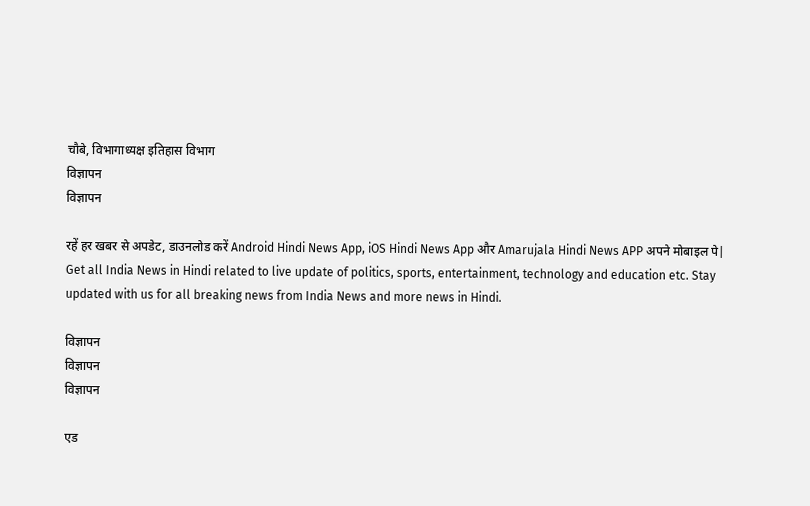चौबे, विभागाध्यक्ष इतिहास विभाग
विज्ञापन
विज्ञापन

रहें हर खबर से अपडेट, डाउनलोड करें Android Hindi News App, iOS Hindi News App और Amarujala Hindi News APP अपने मोबाइल पे|
Get all India News in Hindi related to live update of politics, sports, entertainment, technology and education etc. Stay updated with us for all breaking news from India News and more news in Hindi.

विज्ञापन
विज्ञापन
विज्ञापन

एड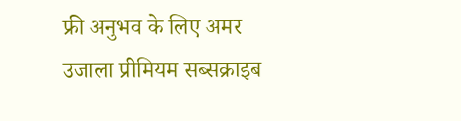फ्री अनुभव के लिए अमर उजाला प्रीमियम सब्सक्राइब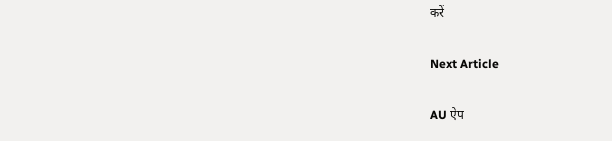करें

Next Article

AU ऐप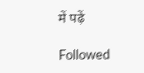में पढ़ें

Followed